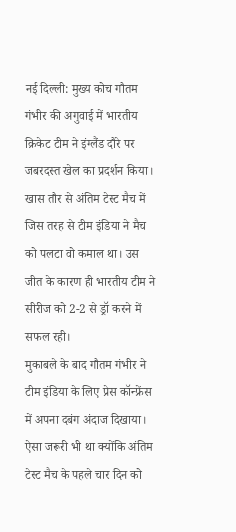नई दिल्ली: मुख्य कोच गौतम गंभीर की अगुवाई में भारतीय क्रिकेट टीम ने इंग्लैंड दौरे पर जबरदस्त खेल का प्रदर्शन किया। खास तौर से अंतिम टेस्ट मैच में जिस तरह से टीम इंडिया ने मैच को पलटा वो कमाल था। उस जीत के कारण ही भारतीय टीम ने सीरीज को 2-2 से ड्रॉ करने में सफल रही।
मुकाबले के बाद गौतम गंभीर ने टीम इंडिया के लिए प्रेस कॉन्फ्रेंस में अपना दबंग अंदाज दिखाया। ऐसा जरूरी भी था क्योंकि अंतिम टेस्ट मैच के पहले चार दिन को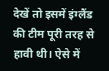देखें तो इसमें इंग्लैंड की टीम पूरी तरह से हावी थी। ऐसे में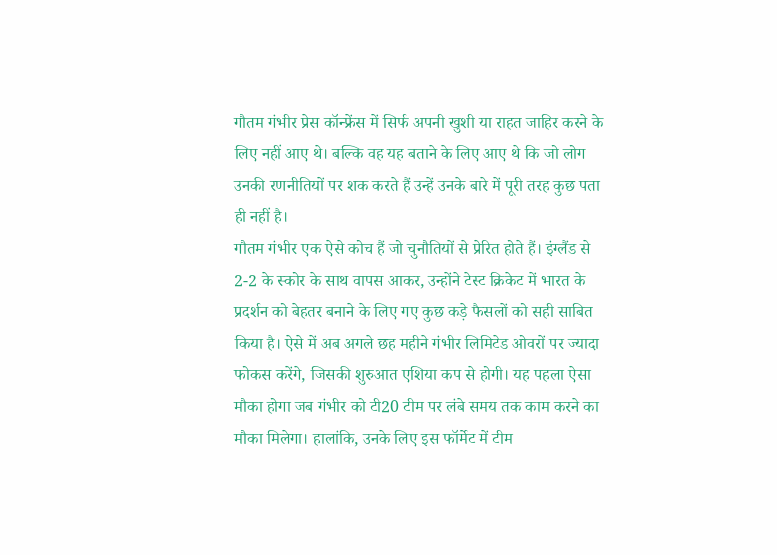गौतम गंभीर प्रेस कॉन्फ्रेंस में सिर्फ अपनी खुशी या राहत जाहिर करने के लिए नहीं आए थे। बल्कि वह यह बताने के लिए आए थे कि जो लोग उनकी रणनीतियों पर शक करते हैं उन्हें उनके बारे में पूरी तरह कुछ पता ही नहीं है।
गौतम गंभीर एक ऐसे कोच हैं जो चुनौतियों से प्रेरित होते हैं। इंग्लैंड से 2-2 के स्कोर के साथ वापस आकर, उन्होंने टेस्ट क्रिकेट में भारत के प्रदर्शन को बेहतर बनाने के लिए गए कुछ कड़े फैसलों को सही साबित किया है। ऐसे में अब अगले छह महीने गंभीर लिमिटेड ओवरों पर ज्यादा फोकस करेंगे, जिसकी शुरुआत एशिया कप से होगी। यह पहला ऐसा मौका होगा जब गंभीर को टी20 टीम पर लंबे समय तक काम करने का मौका मिलेगा। हालांकि, उनके लिए इस फॉर्मेट में टीम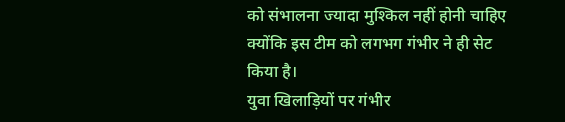को संभालना ज्यादा मुश्किल नहीं होनी चाहिए क्योंकि इस टीम को लगभग गंभीर ने ही सेट किया है।
युवा खिलाड़ियों पर गंभीर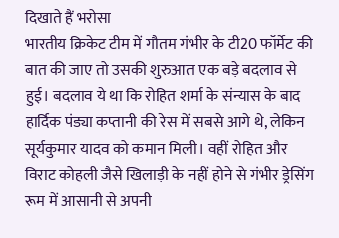दिखाते हैं भरोसा
भारतीय क्रिकेट टीम में गौतम गंभीर के टी20 फॉर्मेट की बात की जाए तो उसकी शुरुआत एक बड़े बदलाव से हुई। बदलाव ये था कि रोहित शर्मा के संन्यास के बाद हार्दिक पंड्या कप्तानी की रेस में सबसे आगे थे, लेकिन सूर्यकुमार यादव को कमान मिली। वहीं रोहित और विराट कोहली जैसे खिलाड़ी के नहीं होने से गंभीर ड्रेसिंग रूम में आसानी से अपनी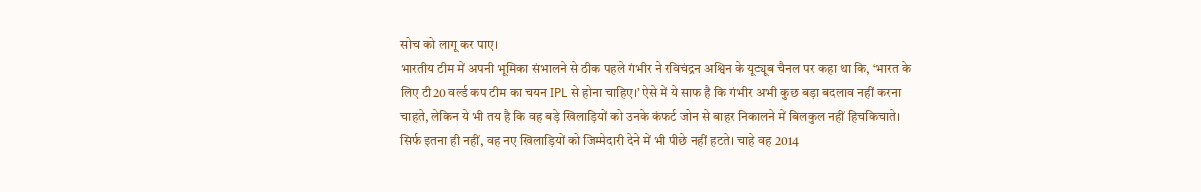सोच को लागू कर पाए।
भारतीय टीम में अपनी भूमिका संभालने से ठीक पहले गंभीर ने रविचंद्रन अश्विन के यूट्यूब चैनल पर कहा था कि, ‘भारत के लिए टी20 वर्ल्ड कप टीम का चयन IPL से होना चाहिए।’ ऐसे में ये साफ है कि गंभीर अभी कुछ बड़ा बदलाव नहीं करना चाहते, लेकिन ये भी तय है कि वह बड़े खिलाड़ियों को उनके कंफर्ट जोन से बाहर निकालने में बिलकुल नहीं हिचकिचाते।
सिर्फ इतना ही नहीं, वह नए खिलाड़ियों को जिम्मेदारी देने में भी पीछे नहीं हटते। चाहे वह 2014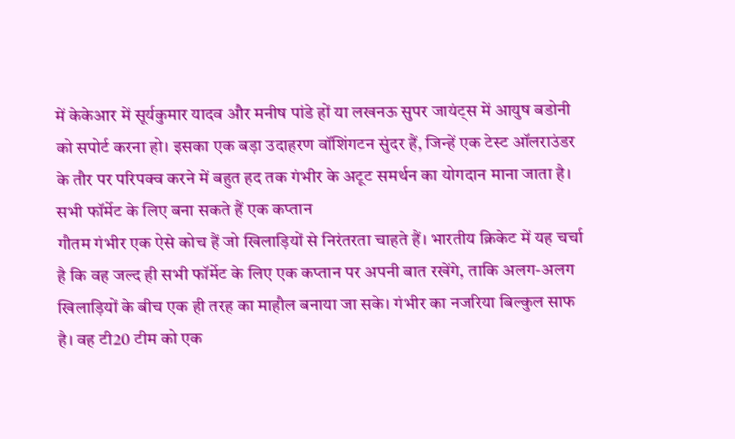में केकेआर में सूर्यकुमार यादव और मनीष पांडे हों या लखनऊ सुपर जायंट्स में आयुष बडोनी को सपोर्ट करना हो। इसका एक बड़ा उदाहरण वॉशिंगटन सुंदर हैं, जिन्हें एक टेस्ट ऑलराउंडर के तौर पर परिपक्व करने में बहुत हद तक गंभीर के अटूट समर्थन का योगदान माना जाता है।
सभी फॉर्मेट के लिए बना सकते हैं एक कप्तान
गौतम गंभीर एक ऐसे कोच हैं जो खिलाड़ियों से निरंतरता चाहते हैं। भारतीय क्रिकेट में यह चर्चा है कि वह जल्द ही सभी फॉर्मेट के लिए एक कप्तान पर अपनी बात रखेंगे, ताकि अलग-अलग खिलाड़ियों के बीच एक ही तरह का माहौल बनाया जा सके। गंभीर का नजरिया बिल्कुल साफ है। वह टी20 टीम को एक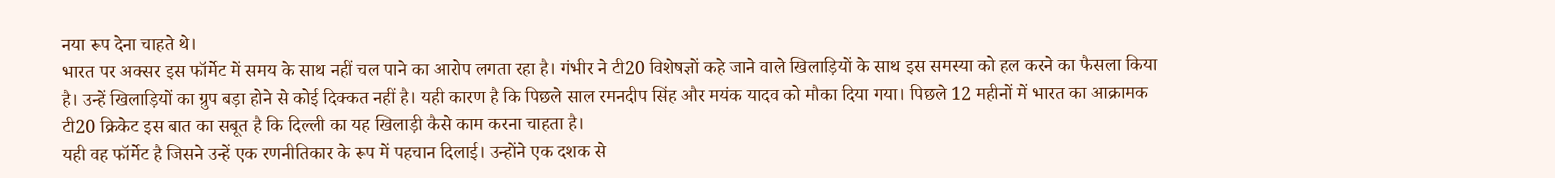नया रूप देना चाहते थे।
भारत पर अक्सर इस फॉर्मेट में समय के साथ नहीं चल पाने का आरोप लगता रहा है। गंभीर ने टी20 विशेषज्ञों कहे जाने वाले खिलाड़ियों के साथ इस समस्या को हल करने का फैसला किया है। उन्हें खिलाड़ियों का ग्रुप बड़ा होने से कोई दिक्कत नहीं है। यही कारण है कि पिछले साल रमनदीप सिंह और मयंक यादव को मौका दिया गया। पिछले 12 महीनों में भारत का आक्रामक टी20 क्रिकेट इस बात का सबूत है कि दिल्ली का यह खिलाड़ी कैसे काम करना चाहता है।
यही वह फॉर्मेट है जिसने उन्हें एक रणनीतिकार के रूप में पहचान दिलाई। उन्होंने एक दशक से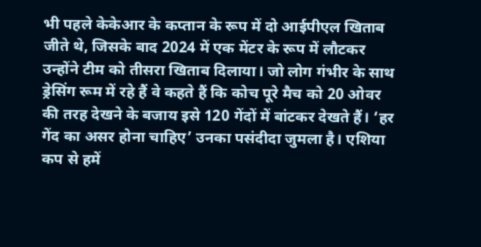भी पहले केकेआर के कप्तान के रूप में दो आईपीएल खिताब जीते थे, जिसके बाद 2024 में एक मेंटर के रूप में लौटकर उन्होंने टीम को तीसरा खिताब दिलाया। जो लोग गंभीर के साथ ड्रेसिंग रूम में रहे हैं वे कहते हैं कि कोच पूरे मैच को 20 ओवर की तरह देखने के बजाय इसे 120 गेंदों में बांटकर देखते हैं। ‘हर गेंद का असर होना चाहिए’ उनका पसंदीदा जुमला है। एशिया कप से हमें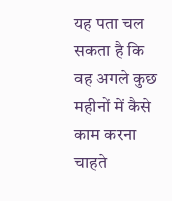यह पता चल सकता है कि वह अगले कुछ महीनों में कैसे काम करना चाहते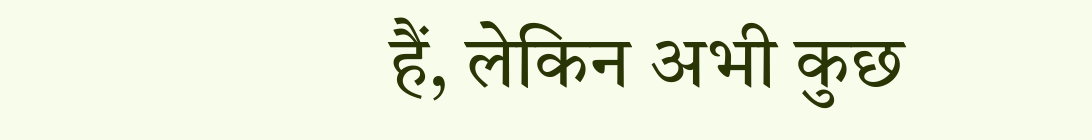हैं, लेकिन अभी कुछ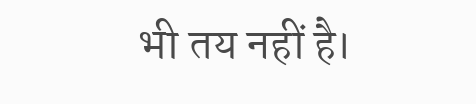भी तय नहीं है।